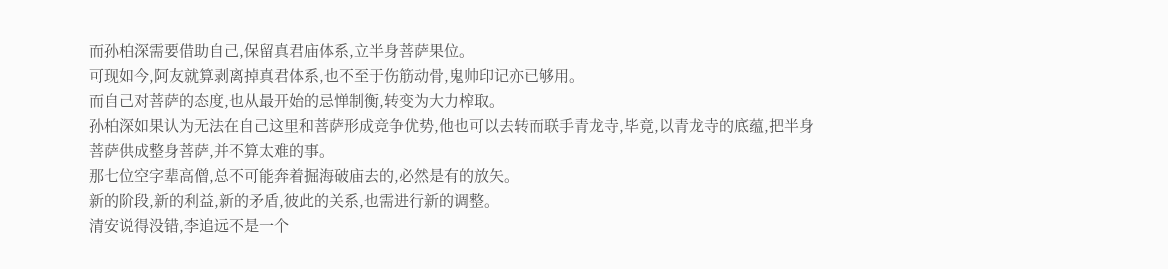而孙柏深需要借助自己,保留真君庙体系,立半身菩萨果位。
可现如今,阿友就算剥离掉真君体系,也不至于伤筋动骨,鬼帅印记亦已够用。
而自己对菩萨的态度,也从最开始的忌惮制衡,转变为大力榨取。
孙柏深如果认为无法在自己这里和菩萨形成竞争优势,他也可以去转而联手青龙寺,毕竟,以青龙寺的底蕴,把半身菩萨供成整身菩萨,并不算太难的事。
那七位空字辈高僧,总不可能奔着掘海破庙去的,必然是有的放矢。
新的阶段,新的利益,新的矛盾,彼此的关系,也需进行新的调整。
清安说得没错,李追远不是一个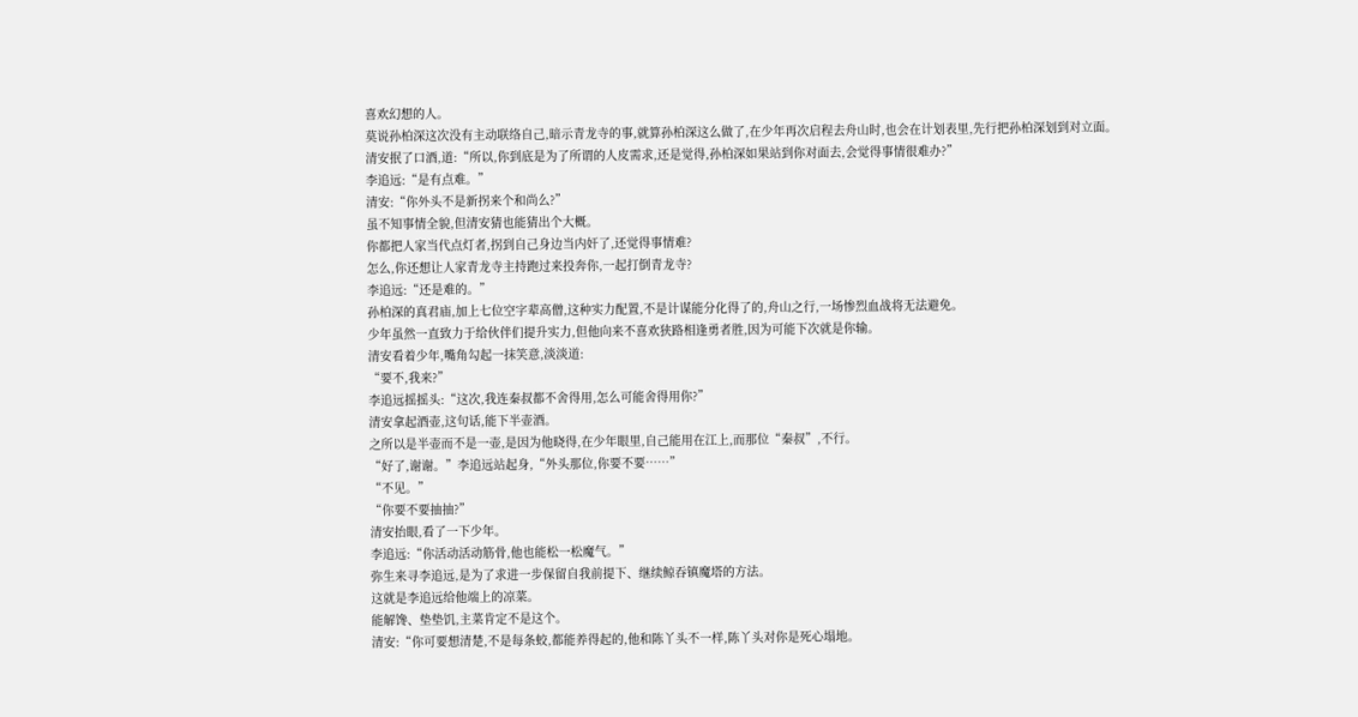喜欢幻想的人。
莫说孙柏深这次没有主动联络自己,暗示青龙寺的事,就算孙柏深这么做了,在少年再次启程去舟山时,也会在计划表里,先行把孙柏深划到对立面。
清安抿了口酒,道:“所以,你到底是为了所谓的人皮需求,还是觉得,孙柏深如果站到你对面去,会觉得事情很难办?”
李追远:“是有点难。”
清安:“你外头不是新拐来个和尚么?”
虽不知事情全貌,但清安猜也能猜出个大概。
你都把人家当代点灯者,拐到自己身边当内奸了,还觉得事情难?
怎么,你还想让人家青龙寺主持跑过来投奔你,一起打倒青龙寺?
李追远:“还是难的。”
孙柏深的真君庙,加上七位空字辈高僧,这种实力配置,不是计谋能分化得了的,舟山之行,一场惨烈血战将无法避免。
少年虽然一直致力于给伙伴们提升实力,但他向来不喜欢狭路相逢勇者胜,因为可能下次就是你输。
清安看着少年,嘴角勾起一抹笑意,淡淡道:
“要不,我来?”
李追远摇摇头:“这次,我连秦叔都不舍得用,怎么可能舍得用你?”
清安拿起酒壶,这句话,能下半壶酒。
之所以是半壶而不是一壶,是因为他晓得,在少年眼里,自己能用在江上,而那位“秦叔”,不行。
“好了,谢谢。”李追远站起身,“外头那位,你要不要……”
“不见。”
“你要不要抽抽?”
清安抬眼,看了一下少年。
李追远:“你活动活动筋骨,他也能松一松魔气。”
弥生来寻李追远,是为了求进一步保留自我前提下、继续鲸吞镇魔塔的方法。
这就是李追远给他端上的凉菜。
能解馋、垫垫饥,主菜肯定不是这个。
清安:“你可要想清楚,不是每条蛟,都能养得起的,他和陈丫头不一样,陈丫头对你是死心塌地。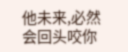他未来,必然会回头咬你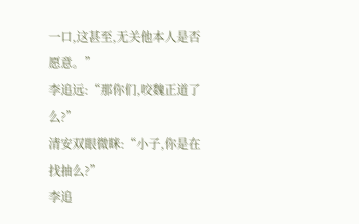一口,这甚至,无关他本人是否愿意。”
李追远:“那你们,咬魏正道了么?”
清安双眼微眯:“小子,你是在找抽么?”
李追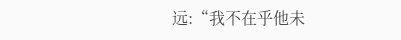远:“我不在乎他未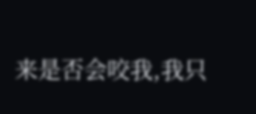来是否会咬我,我只